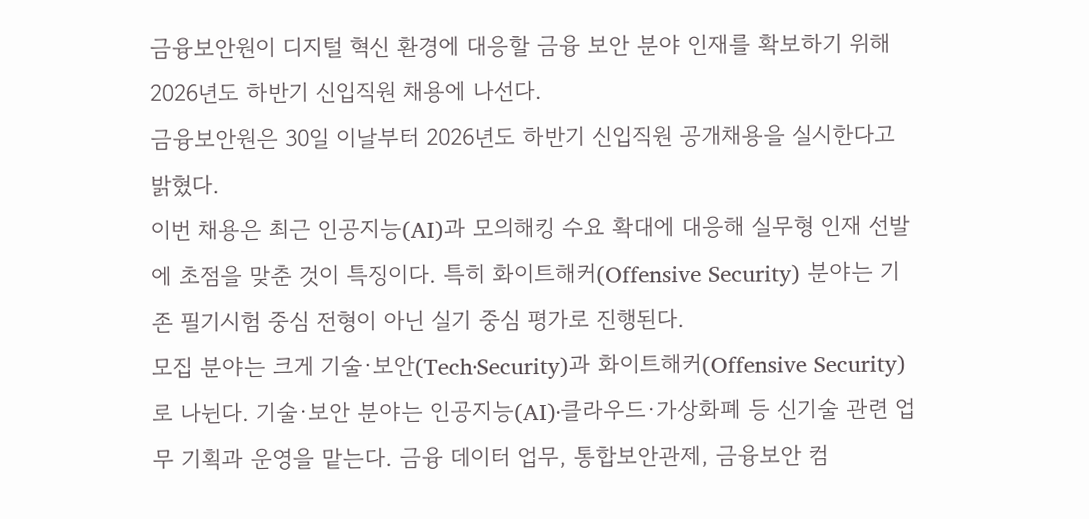금융보안원이 디지털 혁신 환경에 대응할 금융 보안 분야 인재를 확보하기 위해 2026년도 하반기 신입직원 채용에 나선다.
금융보안원은 30일 이날부터 2026년도 하반기 신입직원 공개채용을 실시한다고 밝혔다.
이번 채용은 최근 인공지능(AI)과 모의해킹 수요 확대에 대응해 실무형 인재 선발에 초점을 맞춘 것이 특징이다. 특히 화이트해커(Offensive Security) 분야는 기존 필기시험 중심 전형이 아닌 실기 중심 평가로 진행된다.
모집 분야는 크게 기술·보안(Tech·Security)과 화이트해커(Offensive Security)로 나뉜다. 기술·보안 분야는 인공지능(AI)·클라우드·가상화폐 등 신기술 관련 업무 기획과 운영을 맡는다. 금융 데이터 업무, 통합보안관제, 금융보안 컴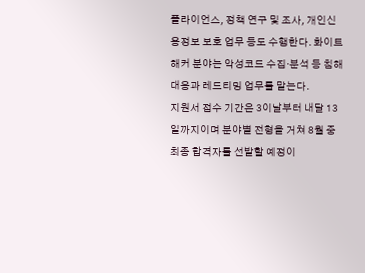플라이언스, 정책 연구 및 조사, 개인신용정보 보호 업무 등도 수행한다. 화이트해커 분야는 악성코드 수집·분석 등 침해 대응과 레드티밍 업무를 맡는다.
지원서 접수 기간은 3이날부터 내달 13일까지이며 분야별 전형을 거쳐 8월 중 최종 합격자를 선발할 예정이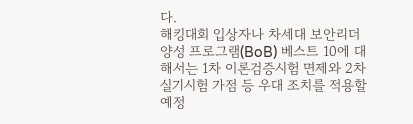다.
해킹대회 입상자나 차세대 보안리더 양성 프로그램(BoB) 베스트 10에 대해서는 1차 이론검증시험 면제와 2차 실기시험 가점 등 우대 조치를 적용할 예정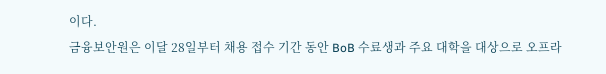이다.
금융보안원은 이달 28일부터 채용 접수 기간 동안 BoB 수료생과 주요 대학을 대상으로 오프라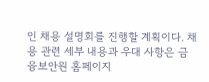인 채용 설명회를 진행할 계획이다. 채용 관련 세부 내용과 우대 사항은 금융보안원 홈페이지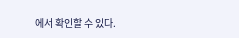에서 확인할 수 있다.